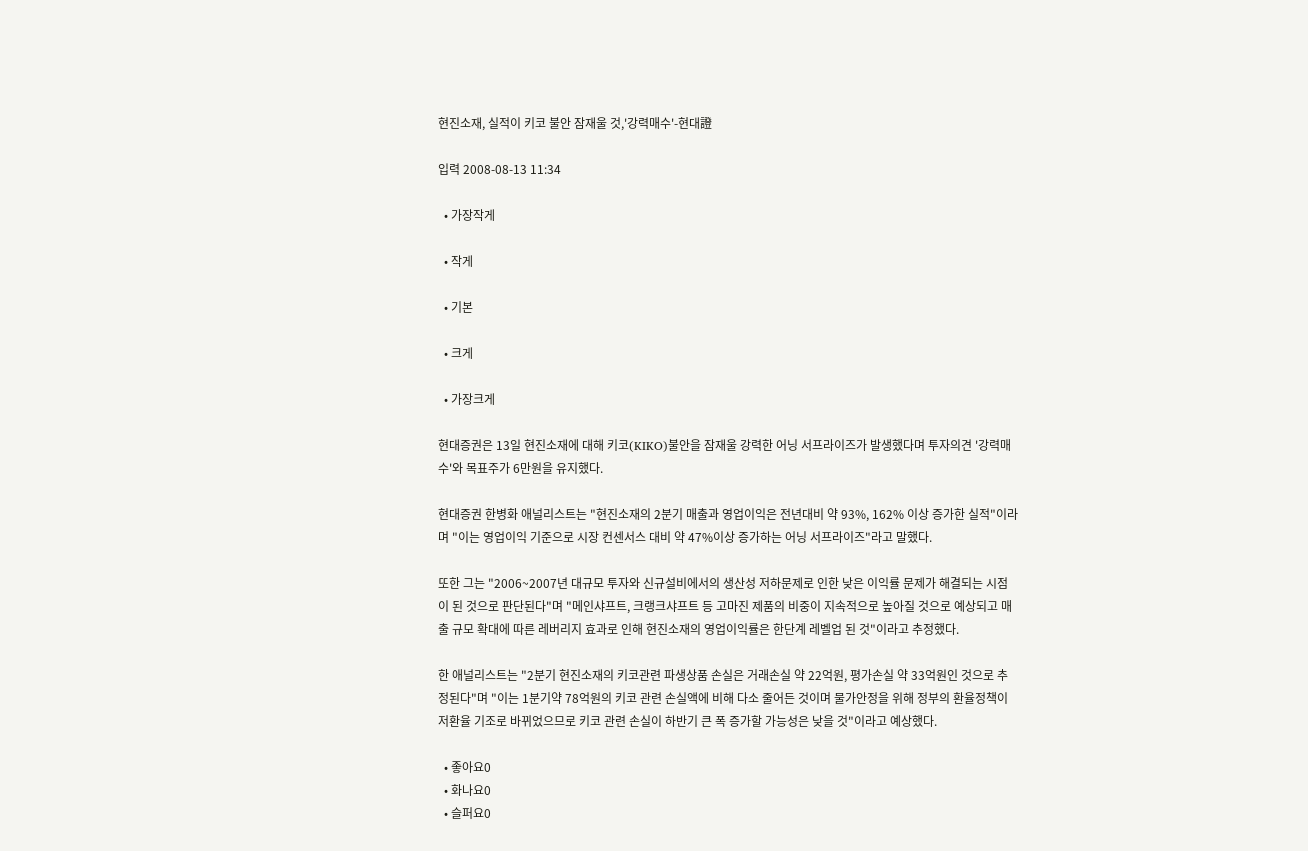현진소재, 실적이 키코 불안 잠재울 것,'강력매수'-현대證

입력 2008-08-13 11:34

  • 가장작게

  • 작게

  • 기본

  • 크게

  • 가장크게

현대증권은 13일 현진소재에 대해 키코(KIKO)불안을 잠재울 강력한 어닝 서프라이즈가 발생했다며 투자의견 '강력매수'와 목표주가 6만원을 유지했다.

현대증권 한병화 애널리스트는 "현진소재의 2분기 매출과 영업이익은 전년대비 약 93%, 162% 이상 증가한 실적"이라며 "이는 영업이익 기준으로 시장 컨센서스 대비 약 47%이상 증가하는 어닝 서프라이즈"라고 말했다.

또한 그는 "2006~2007년 대규모 투자와 신규설비에서의 생산성 저하문제로 인한 낮은 이익률 문제가 해결되는 시점이 된 것으로 판단된다"며 "메인샤프트, 크랭크샤프트 등 고마진 제품의 비중이 지속적으로 높아질 것으로 예상되고 매출 규모 확대에 따른 레버리지 효과로 인해 현진소재의 영업이익률은 한단계 레벨업 된 것"이라고 추정했다.

한 애널리스트는 "2분기 현진소재의 키코관련 파생상품 손실은 거래손실 약 22억원, 평가손실 약 33억원인 것으로 추정된다"며 "이는 1분기약 78억원의 키코 관련 손실액에 비해 다소 줄어든 것이며 물가안정을 위해 정부의 환율정책이 저환율 기조로 바뀌었으므로 키코 관련 손실이 하반기 큰 폭 증가할 가능성은 낮을 것"이라고 예상했다.

  • 좋아요0
  • 화나요0
  • 슬퍼요0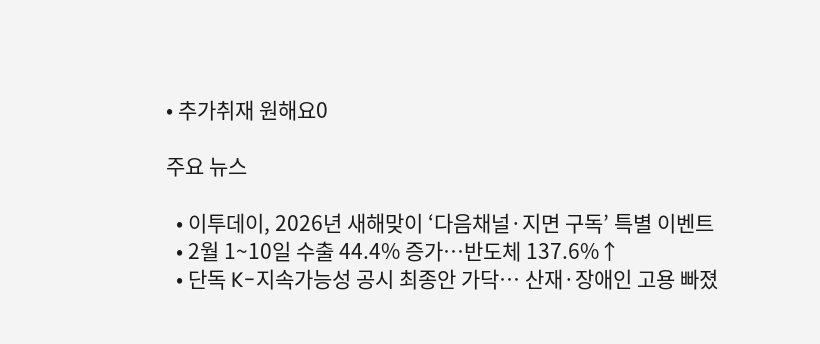• 추가취재 원해요0

주요 뉴스

  • 이투데이, 2026년 새해맞이 ‘다음채널·지면 구독’ 특별 이벤트
  • 2월 1~10일 수출 44.4% 증가⋯반도체 137.6%↑
  • 단독 K-지속가능성 공시 최종안 가닥… 산재·장애인 고용 빠졌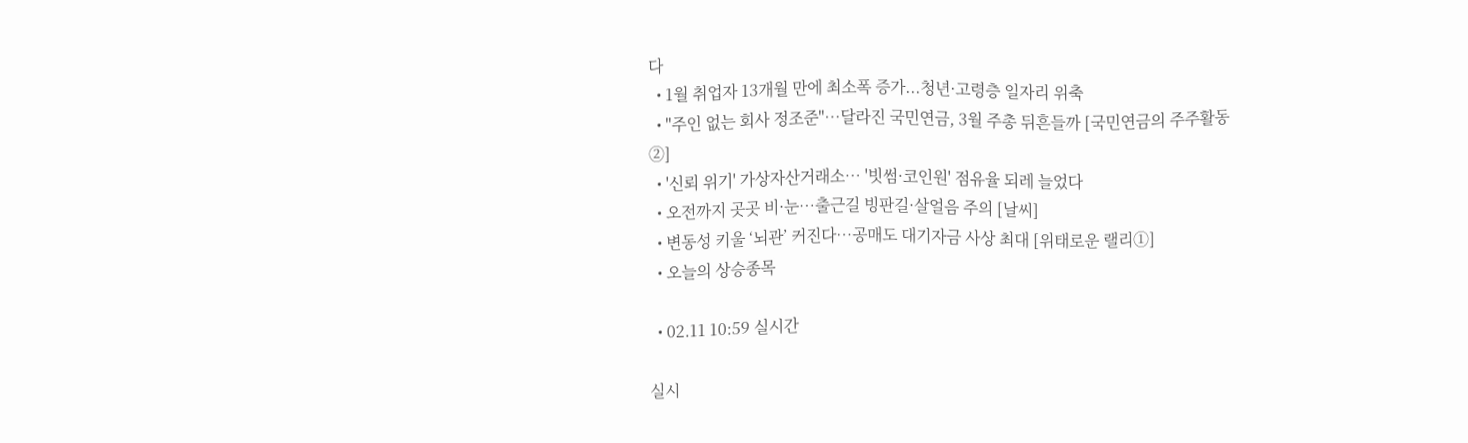다
  • 1월 취업자 13개월 만에 최소폭 증가...청년·고령층 일자리 위축
  • "주인 없는 회사 정조준"…달라진 국민연금, 3월 주총 뒤흔들까 [국민연금의 주주활동 ②]
  • '신뢰 위기' 가상자산거래소… '빗썸·코인원' 점유율 되레 늘었다
  • 오전까지 곳곳 비·눈…출근길 빙판길·살얼음 주의 [날씨]
  • 변동성 키울 ‘뇌관’ 커진다…공매도 대기자금 사상 최대 [위태로운 랠리①]
  • 오늘의 상승종목

  • 02.11 10:59 실시간

실시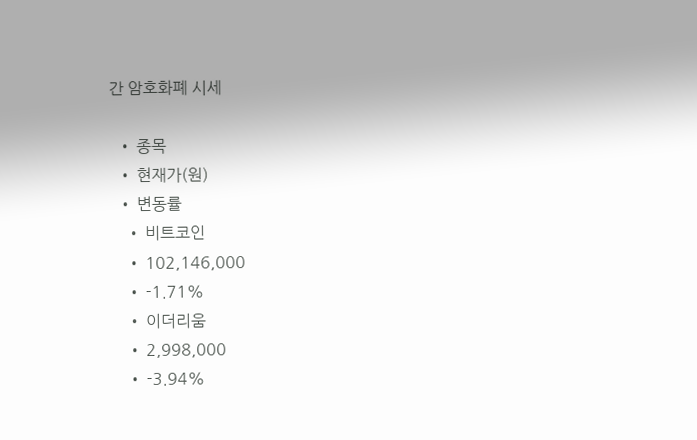간 암호화폐 시세

  • 종목
  • 현재가(원)
  • 변동률
    • 비트코인
    • 102,146,000
    • -1.71%
    • 이더리움
    • 2,998,000
    • -3.94%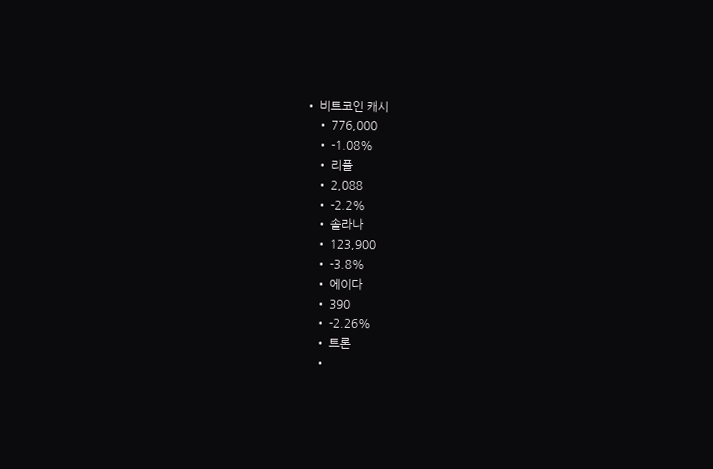• 비트코인 캐시
    • 776,000
    • -1.08%
    • 리플
    • 2,088
    • -2.2%
    • 솔라나
    • 123,900
    • -3.8%
    • 에이다
    • 390
    • -2.26%
    • 트론
    •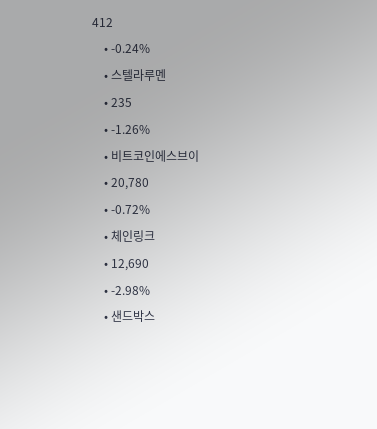412
    • -0.24%
    • 스텔라루멘
    • 235
    • -1.26%
    • 비트코인에스브이
    • 20,780
    • -0.72%
    • 체인링크
    • 12,690
    • -2.98%
    • 샌드박스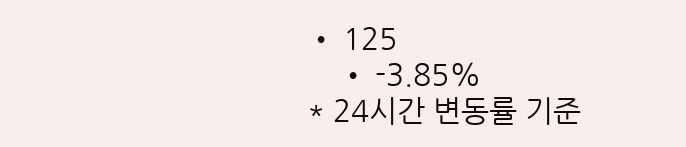• 125
    • -3.85%
* 24시간 변동률 기준